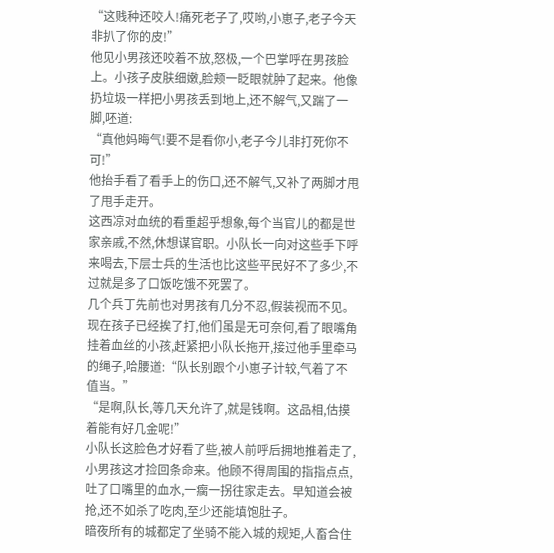“这贱种还咬人!痛死老子了,哎哟,小崽子,老子今天非扒了你的皮!”
他见小男孩还咬着不放,怒极,一个巴掌呼在男孩脸上。小孩子皮肤细嫩,脸颊一眨眼就肿了起来。他像扔垃圾一样把小男孩丢到地上,还不解气,又踹了一脚,呸道:
“真他妈晦气!要不是看你小,老子今儿非打死你不可!”
他抬手看了看手上的伤口,还不解气,又补了两脚才甩了甩手走开。
这西凉对血统的看重超乎想象,每个当官儿的都是世家亲戚,不然,休想谋官职。小队长一向对这些手下呼来喝去,下层士兵的生活也比这些平民好不了多少,不过就是多了口饭吃饿不死罢了。
几个兵丁先前也对男孩有几分不忍,假装视而不见。现在孩子已经挨了打,他们虽是无可奈何,看了眼嘴角挂着血丝的小孩,赶紧把小队长拖开,接过他手里牵马的绳子,哈腰道:“队长别跟个小崽子计较,气着了不值当。”
“是啊,队长,等几天允许了,就是钱啊。这品相,估摸着能有好几金呢!”
小队长这脸色才好看了些,被人前呼后拥地推着走了,小男孩这才捡回条命来。他顾不得周围的指指点点,吐了口嘴里的血水,一瘸一拐往家走去。早知道会被抢,还不如杀了吃肉,至少还能填饱肚子。
暗夜所有的城都定了坐骑不能入城的规矩,人畜合住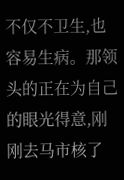不仅不卫生,也容易生病。那领头的正在为自己的眼光得意,刚刚去马市核了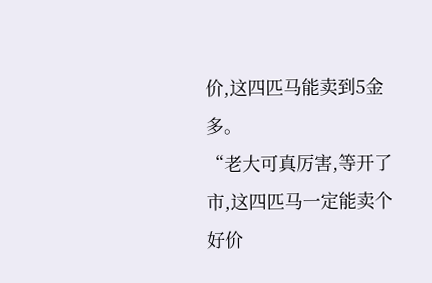价,这四匹马能卖到5金多。
“老大可真厉害,等开了市,这四匹马一定能卖个好价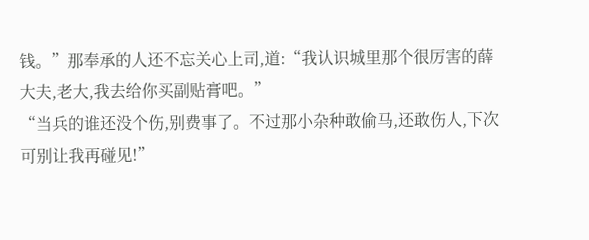钱。”那奉承的人还不忘关心上司,道:“我认识城里那个很厉害的薛大夫,老大,我去给你买副贴膏吧。”
“当兵的谁还没个伤,别费事了。不过那小杂种敢偷马,还敢伤人,下次可别让我再碰见!”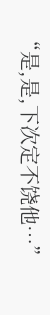“是,是,下次定不饶他…”